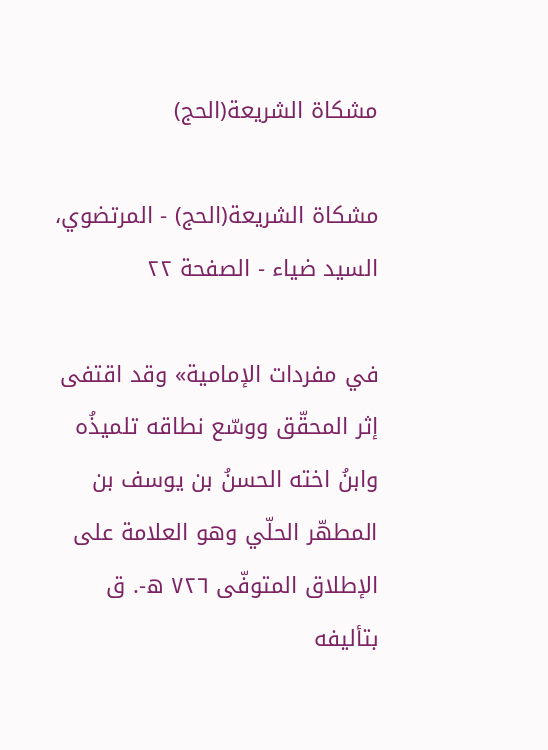مشكاة الشريعة(الحج)

مشكاة الشريعة(الحج) - المرتضوي، السيد ضياء - الصفحة ٢٢

في مفردات الإمامية» وقد اقتفى إثر المحقّق ووسّع نطاقه تلميذُه وابنُ اخته الحسنُ بن يوسف بن المطهّر الحلّي وهو العلامة على الإطلاق المتوفّى ٧٢٦ ه-. ق بتأليفه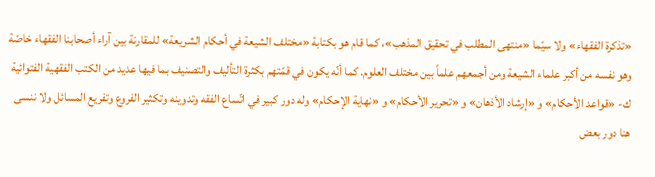«تذكرة الفقهاء» ولا سيّما «منتهى المطلب في تحقيق المذهب»، كما قام هو بكتابة «مختلف الشيعة في أحكام الشريعة» للمقارنة بين آراء أصحابنا الفقهاء خاصّة وهو نفسه من أكبر علماء الشيعة ومن أجمعهم علماً بين مختلف العلوم. كما أنّه يكون في قمّتهم بكثرة التأليف والتصنيف بما فيها عديد من الكتب الفقهية الفتوائية ك- «قواعد الأحكام» و «إرشاد الأذهان» و «تحرير الأحكام» و «نهاية الإحكام» وله دور كبير في اتّساع الفقه وتدوينه وتكثير الفروع وتفريع المسائل ولا ننسى هنا دور بعض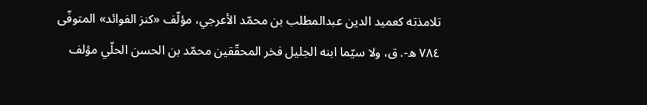تلامذته كعميد الدين عبدالمطلب بن محمّد الأعرجي، مؤلّف «كنز الفوائد» المتوفّى ٧٨٤ ه-. ق، ولا سيّما ابنه الجليل فخر المحقّقين محمّد بن الحسن الحلّي مؤلف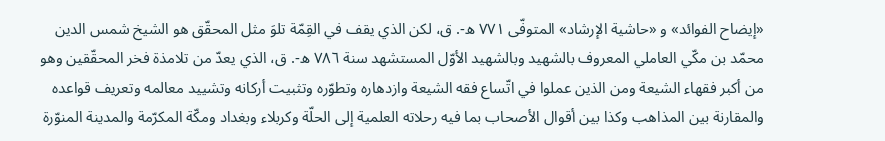«إيضاح الفوائد» و «حاشية الإرشاد» المتوفّى ٧٧١ ه-. ق، لكن الذي يقف في القِمّة تلوَ مثل المحقّق هو الشيخ شمس الدين محمّد بن مكّي العاملي المعروف بالشهيد وبالشهيد الأوّل المستشهد سنة ٧٨٦ ه-. ق، الذي يعدّ من تلامذة فخر المحقّقين وهو من أكبر فقهاء الشيعة ومن الذين عملوا في اتّساع فقه الشيعة وازدهاره وتطوّره وتثبيت أركانه وتشييد معالمه وتعريف قواعده والمقارنة بين المذاهب وكذا بين أقوال الأصحاب بما فيه رحلاته العلمية إلى الحلّة وكربلاء وبغداد ومكّة المكرّمة والمدينة المنوّرة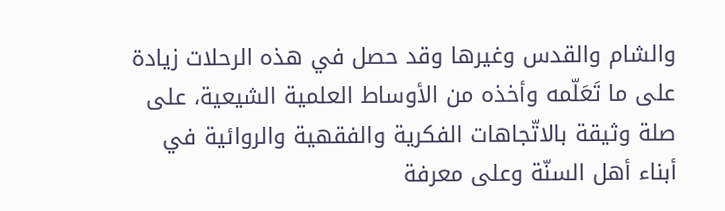والشام والقدس وغيرها وقد حصل في هذه الرحلات زيادة على ما تَعَلّمه وأخذه من الأوساط العلمية الشيعية، على صلة وثيقة بالاتّجاهات الفكرية والفقهية والروائية في أبناء أهل السنّة وعلى معرفة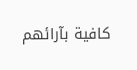كافية بآرائهم‌